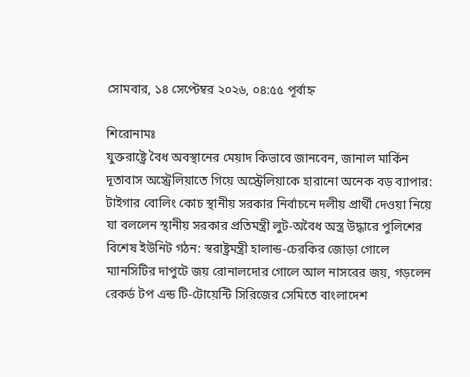সোমবার, ১৪ সেপ্টেম্বর ২০২৬, ০৪:৫৫ পূর্বাহ্ন

শিরোনামঃ
যুক্তরাষ্ট্রে বৈধ অবস্থানের মেয়াদ কিভাবে জানবেন, জানাল মার্কিন দূতাবাস অস্ট্রেলিয়াতে গিয়ে অস্ট্রেলিয়াকে হারানো অনেক বড় ব্যাপার: টাইগার বোলিং কোচ স্থানীয় সরকার নির্বাচনে দলীয় প্রার্থী দেওয়া নিয়ে যা বললেন স্থানীয় সরকার প্রতিমন্ত্রী লুট-অবৈধ অস্ত্র উদ্ধারে পুলিশের বিশেষ ইউনিট গঠন: স্বরাষ্ট্রমন্ত্রী হালান্ড-চেরকির জোড়া গোলে ম্যানসিটির দাপুটে জয় রোনালদোর গোলে আল নাসরের জয়, গড়লেন রেকর্ড টপ এন্ড টি-টোয়েন্টি সিরিজের সেমিতে বাংলাদেশ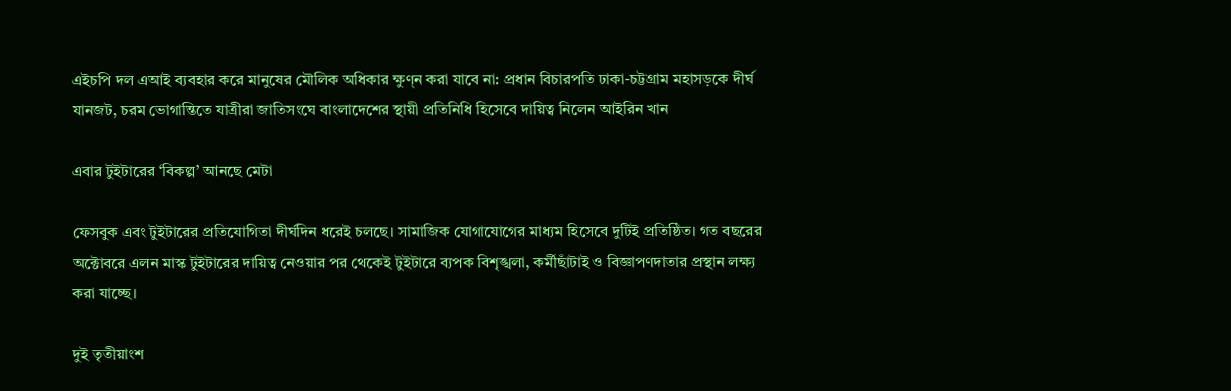এইচপি দল এআই ব্যবহার করে মানুষের মৌলিক অধিকার ক্ষুণ্ন করা যাবে না: প্রধান বিচারপতি ঢাকা-চট্টগ্রাম মহাসড়কে দীর্ঘ যানজট, চরম ভোগান্তিতে যাত্রীরা জাতিসংঘে বাংলাদেশের স্থায়ী প্রতিনিধি হিসেবে দায়িত্ব নিলেন আইরিন খান

এবার টুইটারের ‘বিকল্প’ আনছে মেটা

ফেসবুক এবং টুইটারের প্রতিযোগিতা দীর্ঘদিন ধরেই চলছে। সামাজিক যোগাযোগের মাধ্যম হিসেবে দুটিই প্রতিষ্ঠিত। গত বছরের অক্টোবরে এলন মাস্ক টুইটারের দায়িত্ব নেওয়ার পর থেকেই টুইটারে ব্যপক বিশৃঙ্খলা, কর্মীছাঁটাই ও বিজ্ঞাপণদাতার প্রস্থান লক্ষ্য করা যাচ্ছে।

দুই তৃতীয়াংশ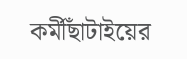কর্মীছাঁটাইয়ের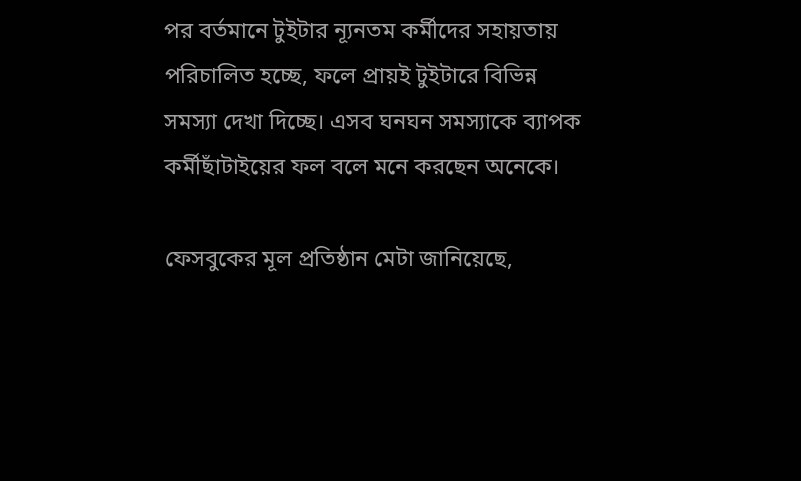পর বর্তমানে টুইটার ন্যূনতম কর্মীদের সহায়তায় পরিচালিত হচ্ছে, ফলে প্রায়ই টুইটারে বিভিন্ন সমস্যা দেখা দিচ্ছে। এসব ঘনঘন সমস্যাকে ব্যাপক কর্মীছাঁটাইয়ের ফল বলে মনে করছেন অনেকে।

ফেসবুকের মূল প্রতিষ্ঠান মেটা জানিয়েছে,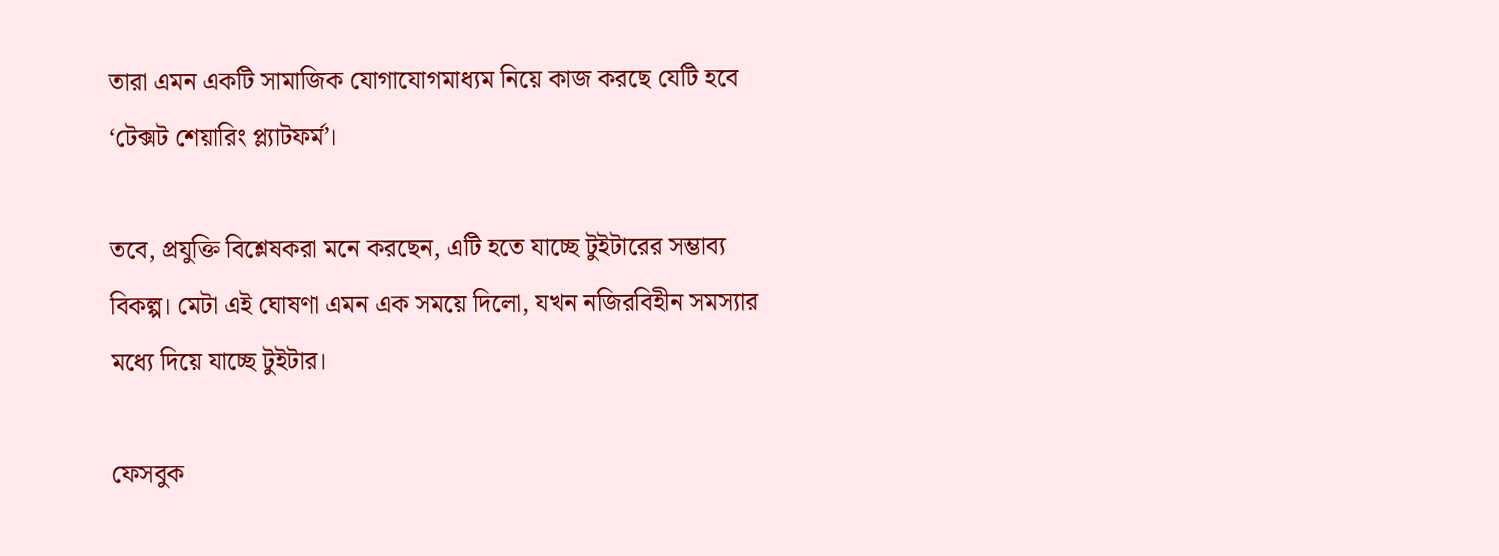তারা এমন একটি সামাজিক যোগাযোগমাধ্যম নিয়ে কাজ করছে যেটি হবে ‘টেক্সট শেয়ারিং প্ল্যাটফর্ম’।

তবে, প্রযুক্তি বিশ্লেষকরা মনে করছেন, এটি হতে যাচ্ছে টুইটারের সম্ভাব্য বিকল্প। মেটা এই ঘোষণা এমন এক সময়ে দিলো, যখন নজিরবিহীন সমস্যার মধ্যে দিয়ে যাচ্ছে টুইটার।

ফেসবুক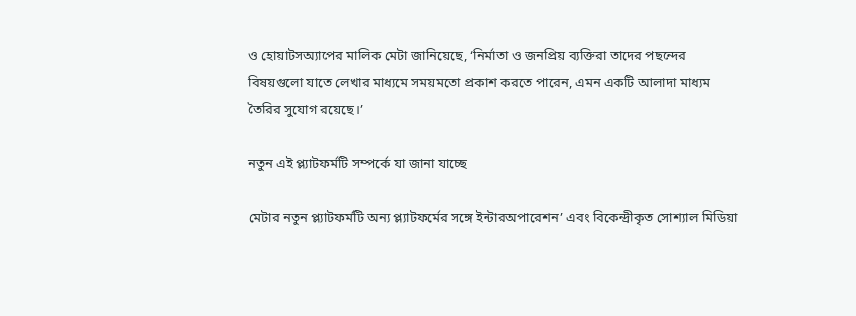ও হোয়াটসঅ্যাপের মালিক মেটা জানিয়েছে, ‘নির্মাতা ও জনপ্রিয় ব্যক্তিরা তাদের পছন্দের বিষয়গুলো যাতে লেখার মাধ্যমে সময়মতো প্রকাশ করতে পারেন, এমন একটি আলাদা মাধ্যম তৈরির সুযোগ রয়েছে।’

নতুন এই প্ল্যাটফর্মটি সম্পর্কে যা জানা যাচ্ছে

মেটার নতুন প্ল্যাটফর্মটি অন্য প্ল্যাটফর্মের সঙ্গে ইন্টারঅপারেশন’ এবং বিকেন্দ্রীকৃত সোশ্যাল মিডিয়া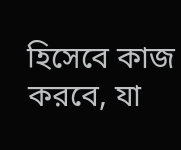হিসেবে কাজ করবে, যা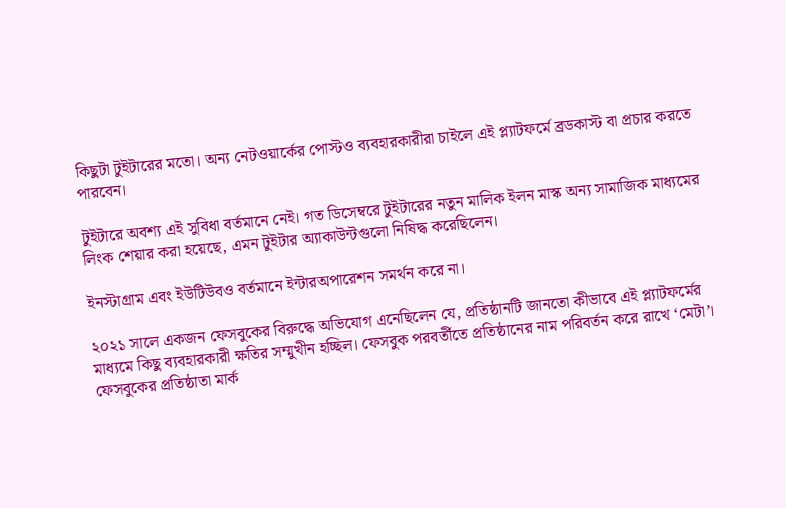কিছুটা টুইটারের মতো। অন্য নেটওয়ার্কের পোস্টও ব্যবহারকারীরা চাইলে এই প্ল্যাটফর্মে ব্রডকাস্ট বা প্রচার করতে পারবেন।

টুইটারে অবশ্য এই সুবিধা বর্তমানে নেই। গত ডিসেম্বরে টুইটারের নতুন মালিক ইলন মাস্ক অন্য সামাজিক মাধ্যমের লিংক শেয়ার করা হয়েছে, এমন টুইটার অ্যাকাউন্টগুলো নিষিদ্ধ করেছিলেন।

ইনস্টাগ্রাম এবং ইউটিউবও বর্তমানে ইন্টারঅপারেশন সমর্থন করে না।

২০২১ সালে একজন ফেসবুকের বিরুদ্ধে অভিযোগ এনেছিলেন যে, প্রতিষ্ঠানটি জানতো কীভাবে এই প্ল্যাটফর্মের মাধ্যমে কিছু ব্যবহারকারী ক্ষতির সম্মুখীন হচ্ছিল। ফেসবুক পরবর্তীতে প্রতিষ্ঠানের নাম পরিবর্তন করে রাখে ‘মেটা’। ফেসবুকের প্রতিষ্ঠাতা মার্ক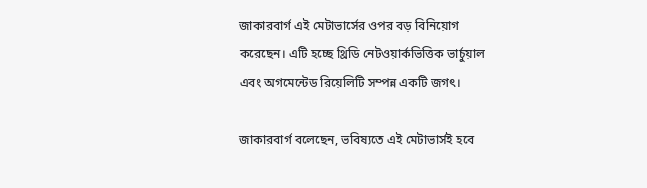জাকারবার্গ এই মেটাভার্সের ওপর বড় বিনিয়োগ করেছেন। এটি হচ্ছে থ্রিডি নেটওয়ার্কভিত্তিক ভার্চুয়াল এবং অগমেন্টেড রিয়েলিটি সম্পন্ন একটি জগৎ।

জাকারবার্গ বলেছেন, ভবিষ্যতে এই মেটাভার্সই হবে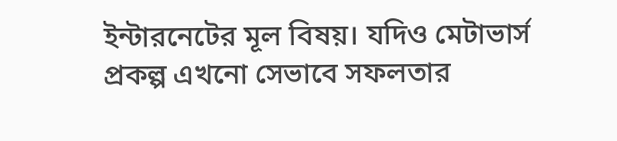ইন্টারনেটের মূল বিষয়। যদিও মেটাভার্স প্রকল্প এখনো সেভাবে সফলতার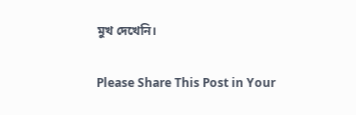মুখ দেখেনি।

Please Share This Post in Your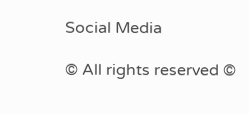Social Media

© All rights reserved ©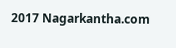2017 Nagarkantha.com